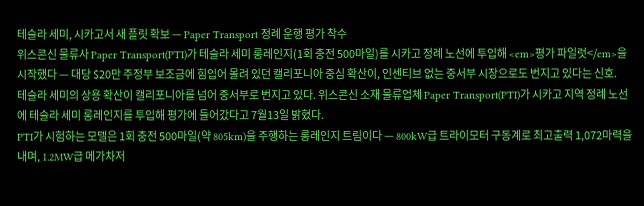테슬라 세미, 시카고서 새 플릿 확보 — Paper Transport 정례 운행 평가 착수
위스콘신 물류사 Paper Transport(PTI)가 테슬라 세미 롱레인지(1회 충전 500마일)를 시카고 정례 노선에 투입해 <em>평가 파일럿</em>을 시작했다 — 대당 $20만 주정부 보조금에 힘입어 몰려 있던 캘리포니아 중심 확산이, 인센티브 없는 중서부 시장으로도 번지고 있다는 신호.
테슬라 세미의 상용 확산이 캘리포니아를 넘어 중서부로 번지고 있다. 위스콘신 소재 물류업체 Paper Transport(PTI)가 시카고 지역 정례 노선에 테슬라 세미 롱레인지를 투입해 평가에 들어갔다고 7월13일 밝혔다.
PTI가 시험하는 모델은 1회 충전 500마일(약 805km)을 주행하는 롱레인지 트림이다 — 800kW급 트라이모터 구동계로 최고출력 1,072마력을 내며, 1.2MW급 메가차저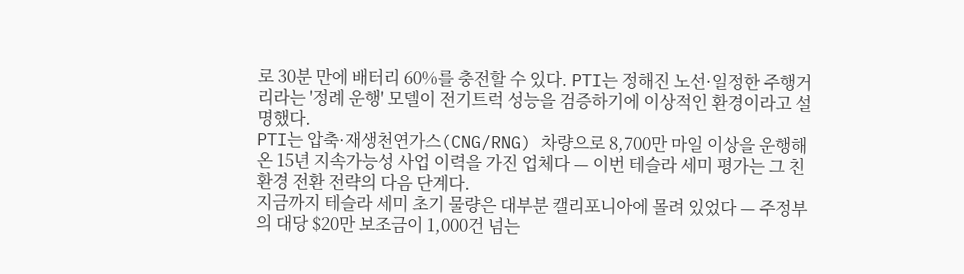로 30분 만에 배터리 60%를 충전할 수 있다. PTI는 정해진 노선·일정한 주행거리라는 '정례 운행' 모델이 전기트럭 성능을 검증하기에 이상적인 환경이라고 설명했다.
PTI는 압축·재생천연가스(CNG/RNG) 차량으로 8,700만 마일 이상을 운행해온 15년 지속가능성 사업 이력을 가진 업체다 — 이번 테슬라 세미 평가는 그 친환경 전환 전략의 다음 단계다.
지금까지 테슬라 세미 초기 물량은 대부분 캘리포니아에 몰려 있었다 — 주정부의 대당 $20만 보조금이 1,000건 넘는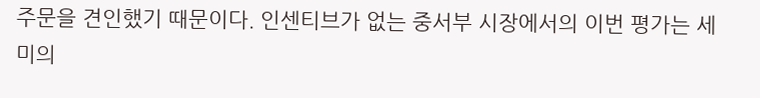주문을 견인했기 때문이다. 인센티브가 없는 중서부 시장에서의 이번 평가는 세미의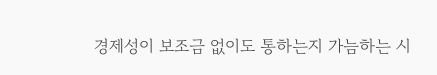경제성이 보조금 없이도 통하는지 가늠하는 시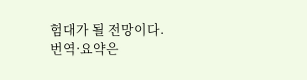험대가 될 전망이다.
번역·요약은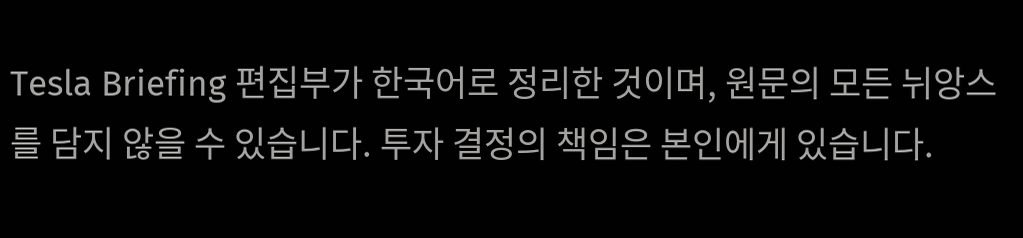Tesla Briefing 편집부가 한국어로 정리한 것이며, 원문의 모든 뉘앙스를 담지 않을 수 있습니다. 투자 결정의 책임은 본인에게 있습니다.